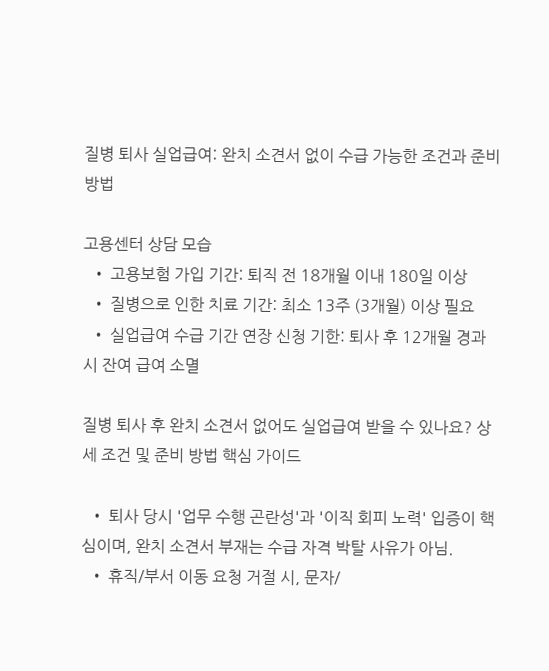질병 퇴사 실업급여: 완치 소견서 없이 수급 가능한 조건과 준비 방법

고용센터 상담 모습
  • 고용보험 가입 기간: 퇴직 전 18개월 이내 180일 이상
  • 질병으로 인한 치료 기간: 최소 13주 (3개월) 이상 필요
  • 실업급여 수급 기간 연장 신청 기한: 퇴사 후 12개월 경과 시 잔여 급여 소멸

질병 퇴사 후 완치 소견서 없어도 실업급여 받을 수 있나요? 상세 조건 및 준비 방법 핵심 가이드

  • 퇴사 당시 '업무 수행 곤란성'과 '이직 회피 노력' 입증이 핵심이며, 완치 소견서 부재는 수급 자격 박탈 사유가 아님.
  • 휴직/부서 이동 요청 거절 시, 문자/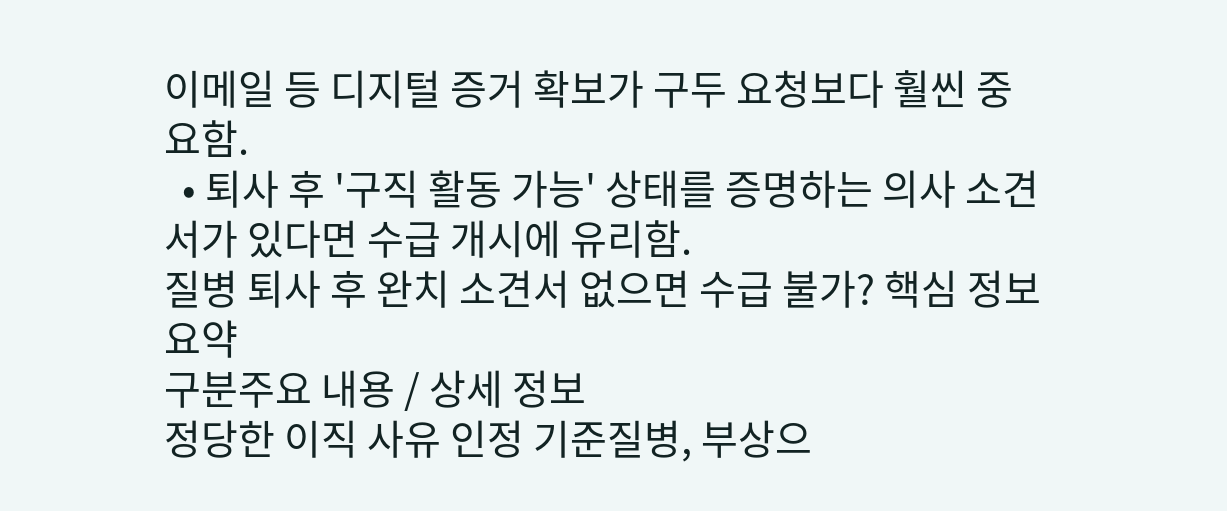이메일 등 디지털 증거 확보가 구두 요청보다 훨씬 중요함.
  • 퇴사 후 '구직 활동 가능' 상태를 증명하는 의사 소견서가 있다면 수급 개시에 유리함.
질병 퇴사 후 완치 소견서 없으면 수급 불가? 핵심 정보 요약
구분주요 내용 / 상세 정보
정당한 이직 사유 인정 기준질병, 부상으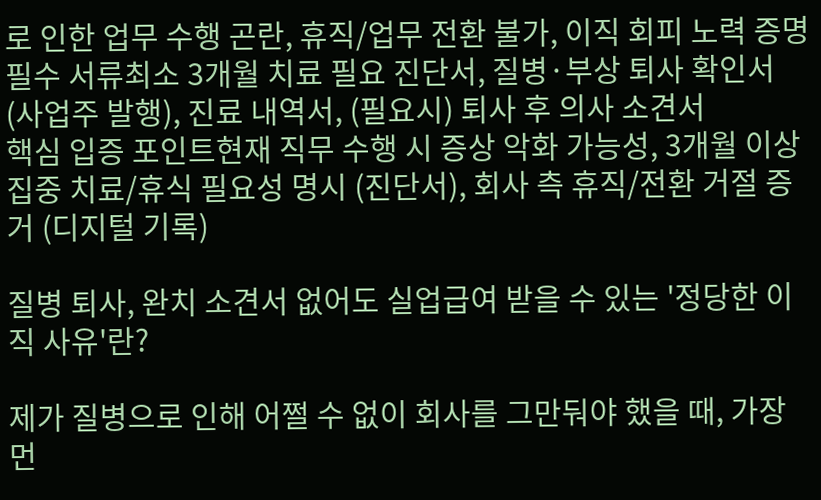로 인한 업무 수행 곤란, 휴직/업무 전환 불가, 이직 회피 노력 증명
필수 서류최소 3개월 치료 필요 진단서, 질병·부상 퇴사 확인서 (사업주 발행), 진료 내역서, (필요시) 퇴사 후 의사 소견서
핵심 입증 포인트현재 직무 수행 시 증상 악화 가능성, 3개월 이상 집중 치료/휴식 필요성 명시 (진단서), 회사 측 휴직/전환 거절 증거 (디지털 기록)

질병 퇴사, 완치 소견서 없어도 실업급여 받을 수 있는 '정당한 이직 사유'란?

제가 질병으로 인해 어쩔 수 없이 회사를 그만둬야 했을 때, 가장 먼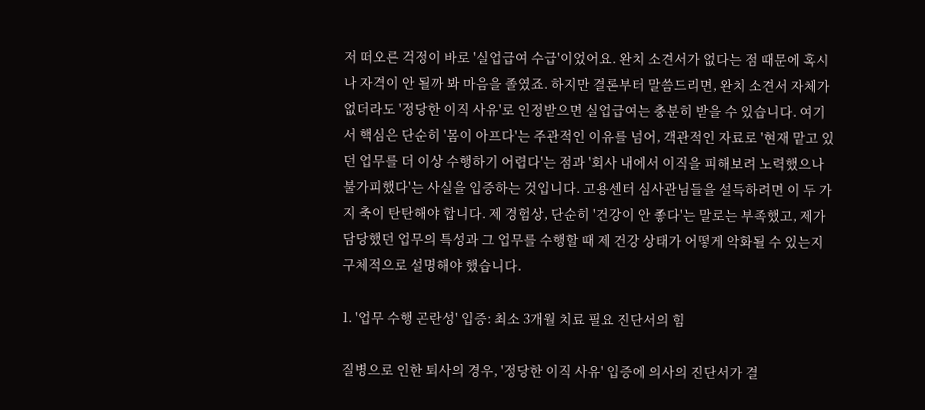저 떠오른 걱정이 바로 '실업급여 수급'이었어요. 완치 소견서가 없다는 점 때문에 혹시나 자격이 안 될까 봐 마음을 졸였죠. 하지만 결론부터 말씀드리면, 완치 소견서 자체가 없더라도 '정당한 이직 사유'로 인정받으면 실업급여는 충분히 받을 수 있습니다. 여기서 핵심은 단순히 '몸이 아프다'는 주관적인 이유를 넘어, 객관적인 자료로 '현재 맡고 있던 업무를 더 이상 수행하기 어렵다'는 점과 '회사 내에서 이직을 피해보려 노력했으나 불가피했다'는 사실을 입증하는 것입니다. 고용센터 심사관님들을 설득하려면 이 두 가지 축이 탄탄해야 합니다. 제 경험상, 단순히 '건강이 안 좋다'는 말로는 부족했고, 제가 담당했던 업무의 특성과 그 업무를 수행할 때 제 건강 상태가 어떻게 악화될 수 있는지 구체적으로 설명해야 했습니다.

1. '업무 수행 곤란성' 입증: 최소 3개월 치료 필요 진단서의 힘

질병으로 인한 퇴사의 경우, '정당한 이직 사유' 입증에 의사의 진단서가 결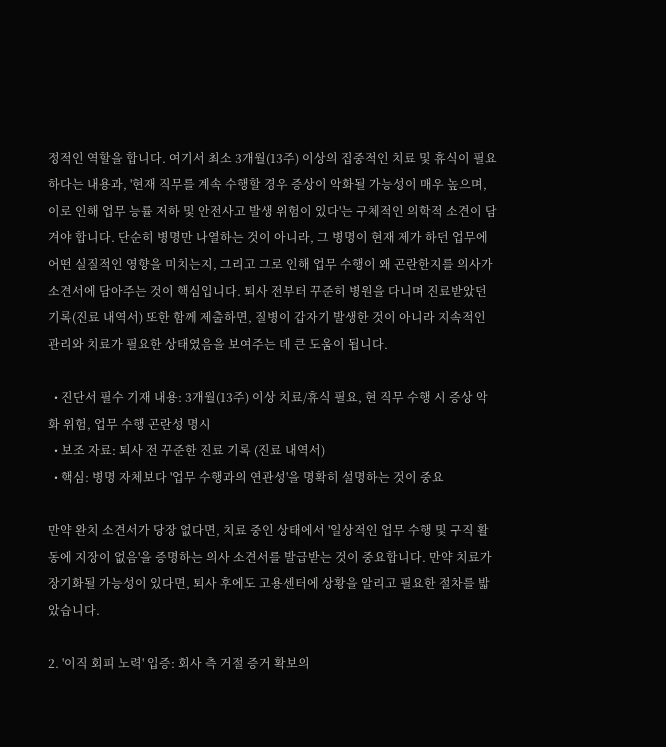정적인 역할을 합니다. 여기서 최소 3개월(13주) 이상의 집중적인 치료 및 휴식이 필요하다는 내용과, '현재 직무를 계속 수행할 경우 증상이 악화될 가능성이 매우 높으며, 이로 인해 업무 능률 저하 및 안전사고 발생 위험이 있다'는 구체적인 의학적 소견이 담겨야 합니다. 단순히 병명만 나열하는 것이 아니라, 그 병명이 현재 제가 하던 업무에 어떤 실질적인 영향을 미치는지, 그리고 그로 인해 업무 수행이 왜 곤란한지를 의사가 소견서에 담아주는 것이 핵심입니다. 퇴사 전부터 꾸준히 병원을 다니며 진료받았던 기록(진료 내역서) 또한 함께 제출하면, 질병이 갑자기 발생한 것이 아니라 지속적인 관리와 치료가 필요한 상태였음을 보여주는 데 큰 도움이 됩니다.

  • 진단서 필수 기재 내용: 3개월(13주) 이상 치료/휴식 필요, 현 직무 수행 시 증상 악화 위험, 업무 수행 곤란성 명시
  • 보조 자료: 퇴사 전 꾸준한 진료 기록 (진료 내역서)
  • 핵심: 병명 자체보다 '업무 수행과의 연관성'을 명확히 설명하는 것이 중요

만약 완치 소견서가 당장 없다면, 치료 중인 상태에서 '일상적인 업무 수행 및 구직 활동에 지장이 없음'을 증명하는 의사 소견서를 발급받는 것이 중요합니다. 만약 치료가 장기화될 가능성이 있다면, 퇴사 후에도 고용센터에 상황을 알리고 필요한 절차를 밟았습니다.

2. '이직 회피 노력' 입증: 회사 측 거절 증거 확보의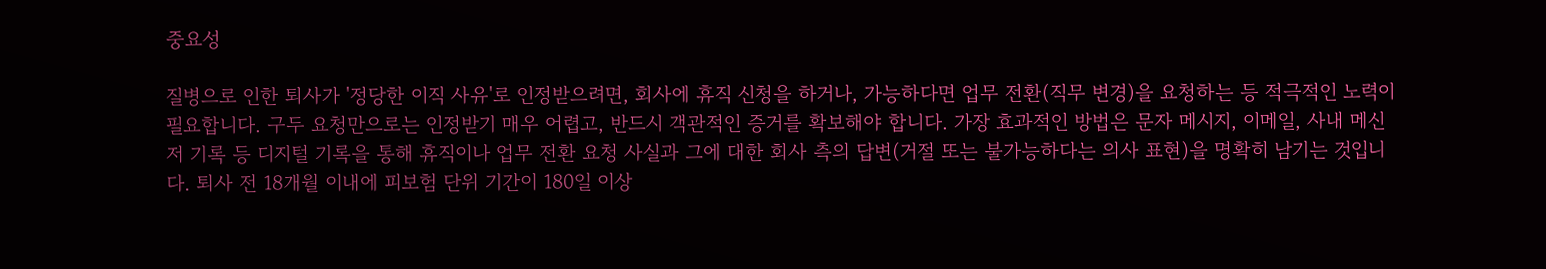중요성

질병으로 인한 퇴사가 '정당한 이직 사유'로 인정받으려면, 회사에 휴직 신청을 하거나, 가능하다면 업무 전환(직무 변경)을 요청하는 등 적극적인 노력이 필요합니다. 구두 요청만으로는 인정받기 매우 어렵고, 반드시 객관적인 증거를 확보해야 합니다. 가장 효과적인 방법은 문자 메시지, 이메일, 사내 메신저 기록 등 디지털 기록을 통해 휴직이나 업무 전환 요청 사실과 그에 대한 회사 측의 답변(거절 또는 불가능하다는 의사 표현)을 명확히 남기는 것입니다. 퇴사 전 18개월 이내에 피보험 단위 기간이 180일 이상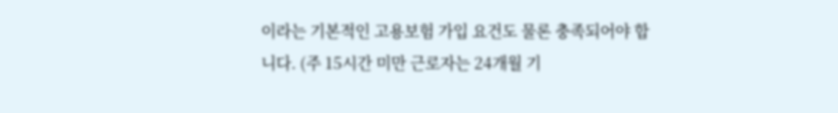이라는 기본적인 고용보험 가입 요건도 물론 충족되어야 합니다. (주 15시간 미만 근로자는 24개월 기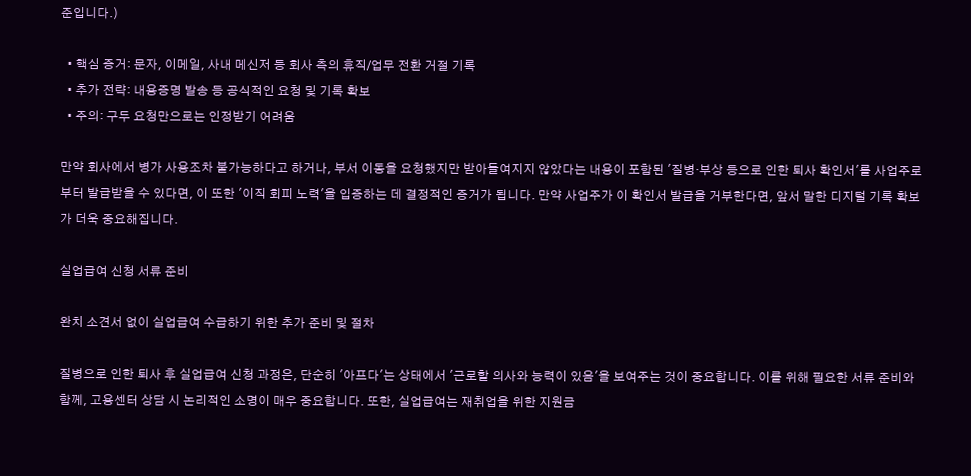준입니다.)

  • 핵심 증거: 문자, 이메일, 사내 메신저 등 회사 측의 휴직/업무 전환 거절 기록
  • 추가 전략: 내용증명 발송 등 공식적인 요청 및 기록 확보
  • 주의: 구두 요청만으로는 인정받기 어려움

만약 회사에서 병가 사용조차 불가능하다고 하거나, 부서 이동을 요청했지만 받아들여지지 않았다는 내용이 포함된 '질병·부상 등으로 인한 퇴사 확인서'를 사업주로부터 발급받을 수 있다면, 이 또한 '이직 회피 노력'을 입증하는 데 결정적인 증거가 됩니다. 만약 사업주가 이 확인서 발급을 거부한다면, 앞서 말한 디지털 기록 확보가 더욱 중요해집니다.

실업급여 신청 서류 준비

완치 소견서 없이 실업급여 수급하기 위한 추가 준비 및 절차

질병으로 인한 퇴사 후 실업급여 신청 과정은, 단순히 '아프다'는 상태에서 '근로할 의사와 능력이 있음'을 보여주는 것이 중요합니다. 이를 위해 필요한 서류 준비와 함께, 고용센터 상담 시 논리적인 소명이 매우 중요합니다. 또한, 실업급여는 재취업을 위한 지원금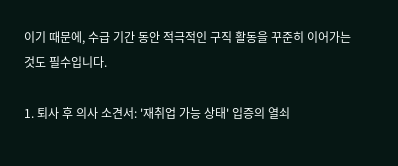이기 때문에, 수급 기간 동안 적극적인 구직 활동을 꾸준히 이어가는 것도 필수입니다.

1. 퇴사 후 의사 소견서: '재취업 가능 상태' 입증의 열쇠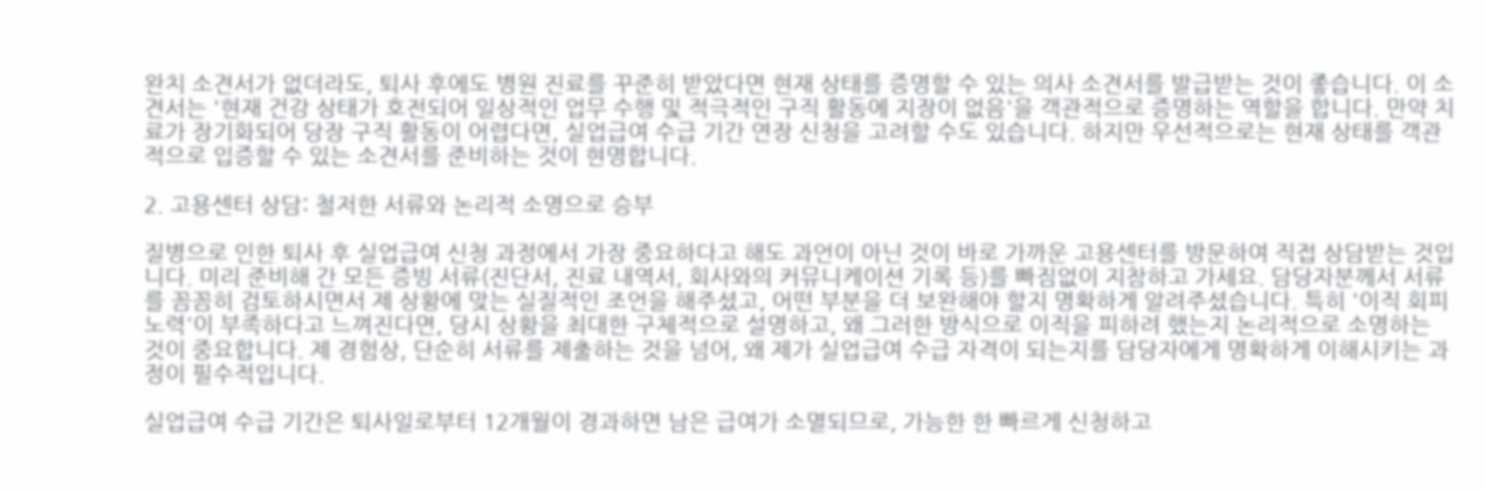완치 소견서가 없더라도, 퇴사 후에도 병원 진료를 꾸준히 받았다면 현재 상태를 증명할 수 있는 의사 소견서를 발급받는 것이 좋습니다. 이 소견서는 '현재 건강 상태가 호전되어 일상적인 업무 수행 및 적극적인 구직 활동에 지장이 없음'을 객관적으로 증명하는 역할을 합니다. 만약 치료가 장기화되어 당장 구직 활동이 어렵다면, 실업급여 수급 기간 연장 신청을 고려할 수도 있습니다. 하지만 우선적으로는 현재 상태를 객관적으로 입증할 수 있는 소견서를 준비하는 것이 현명합니다.

2. 고용센터 상담: 철저한 서류와 논리적 소명으로 승부

질병으로 인한 퇴사 후 실업급여 신청 과정에서 가장 중요하다고 해도 과언이 아닌 것이 바로 가까운 고용센터를 방문하여 직접 상담받는 것입니다. 미리 준비해 간 모든 증빙 서류(진단서, 진료 내역서, 회사와의 커뮤니케이션 기록 등)를 빠짐없이 지참하고 가세요. 담당자분께서 서류를 꼼꼼히 검토하시면서 제 상황에 맞는 실질적인 조언을 해주셨고, 어떤 부분을 더 보완해야 할지 명확하게 알려주셨습니다. 특히 '이직 회피 노력'이 부족하다고 느껴진다면, 당시 상황을 최대한 구체적으로 설명하고, 왜 그러한 방식으로 이직을 피하려 했는지 논리적으로 소명하는 것이 중요합니다. 제 경험상, 단순히 서류를 제출하는 것을 넘어, 왜 제가 실업급여 수급 자격이 되는지를 담당자에게 명확하게 이해시키는 과정이 필수적입니다.

실업급여 수급 기간은 퇴사일로부터 12개월이 경과하면 남은 급여가 소멸되므로, 가능한 한 빠르게 신청하고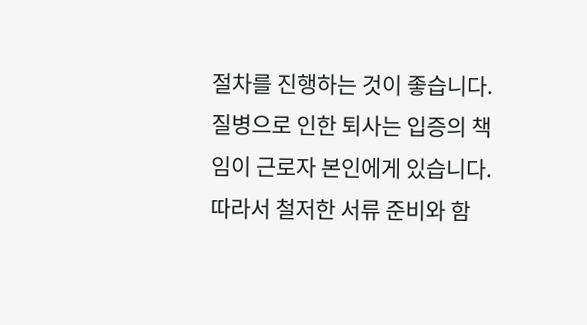절차를 진행하는 것이 좋습니다. 질병으로 인한 퇴사는 입증의 책임이 근로자 본인에게 있습니다. 따라서 철저한 서류 준비와 함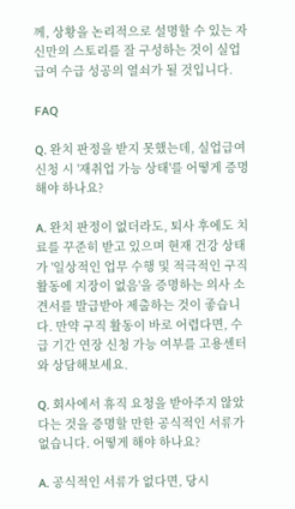께, 상황을 논리적으로 설명할 수 있는 자신만의 스토리를 잘 구성하는 것이 실업급여 수급 성공의 열쇠가 될 것입니다.

FAQ

Q. 완치 판정을 받지 못했는데, 실업급여 신청 시 '재취업 가능 상태'를 어떻게 증명해야 하나요?

A. 완치 판정이 없더라도, 퇴사 후에도 치료를 꾸준히 받고 있으며 현재 건강 상태가 '일상적인 업무 수행 및 적극적인 구직 활동에 지장이 없음'을 증명하는 의사 소견서를 발급받아 제출하는 것이 좋습니다. 만약 구직 활동이 바로 어렵다면, 수급 기간 연장 신청 가능 여부를 고용센터와 상담해보세요.

Q. 회사에서 휴직 요청을 받아주지 않았다는 것을 증명할 만한 공식적인 서류가 없습니다. 어떻게 해야 하나요?

A. 공식적인 서류가 없다면, 당시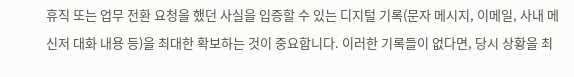휴직 또는 업무 전환 요청을 했던 사실을 입증할 수 있는 디지털 기록(문자 메시지, 이메일, 사내 메신저 대화 내용 등)을 최대한 확보하는 것이 중요합니다. 이러한 기록들이 없다면, 당시 상황을 최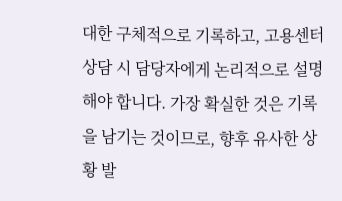대한 구체적으로 기록하고, 고용센터 상담 시 담당자에게 논리적으로 설명해야 합니다. 가장 확실한 것은 기록을 남기는 것이므로, 향후 유사한 상황 발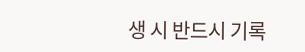생 시 반드시 기록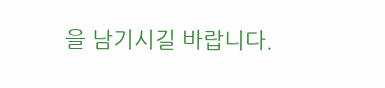을 남기시길 바랍니다.